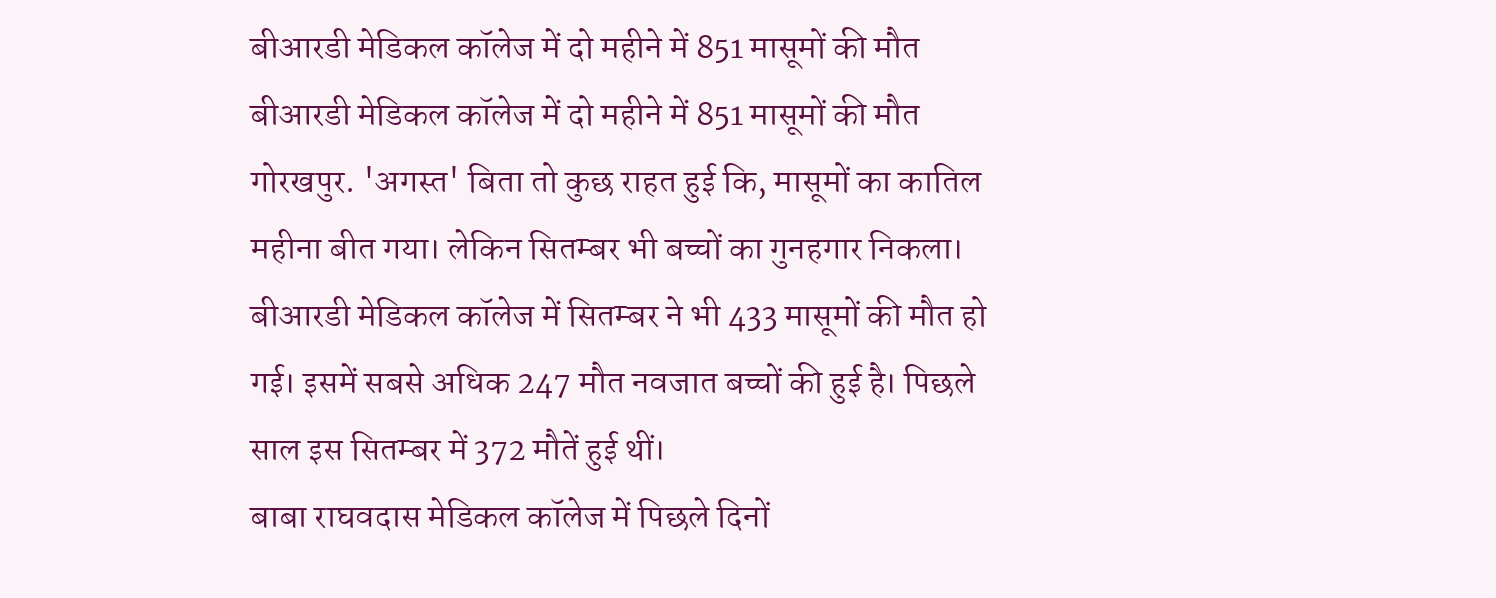बीआरडी मेडिकल कॉलेज में दो महीने में 851 मासूमों की मौत
बीआरडी मेडिकल कॉलेज में दो महीने में 851 मासूमों की मौत
गोरखपुर. 'अगस्त' बिता तो कुछ राहत हुई कि, मासूमों का कातिल महीना बीत गया। लेकिन सितम्बर भी बच्चों का गुनहगार निकला। बीआरडी मेडिकल कॉलेज में सितम्बर ने भी 433 मासूमों की मौत हो गई। इसमें सबसे अधिक 247 मौत नवजात बच्चों की हुई है। पिछले साल इस सितम्बर में 372 मौतें हुई थीं।
बाबा राघवदास मेडिकल कॉलेज में पिछले दिनों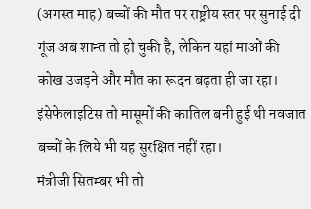(अगस्त माह) बच्चों की मौत पर राष्ट्रीय स्तर पर सुनाई दी गूंज अब शान्त तो हो चुकी है, लेकिन यहां माओं की कोख उजड़ने और मौत का रूदन बढ़ता ही जा रहा। इंसेफेलाइटिस तो मासूमों की कातिल बनी हुई थी नवजात बच्चों के लिये भी यह सुरक्षित नहीं रहा।
मंत्रीजी सितम्बर भी तो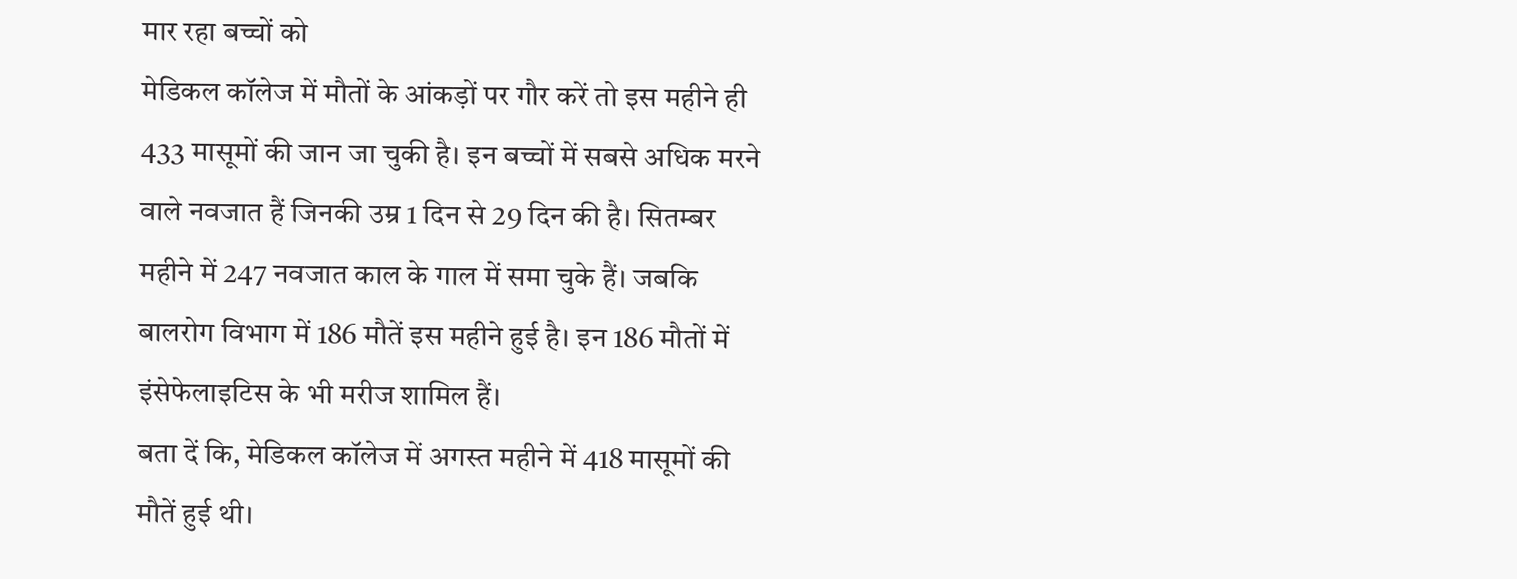मार रहा बच्चों को
मेडिकल कॉलेज में मौतों के आंकड़ों पर गौर करें तो इस महीने ही 433 मासूमों की जान जा चुकी है। इन बच्चों में सबसे अधिक मरने वाले नवजात हैं जिनकी उम्र 1 दिन से 29 दिन की है। सितम्बर महीने में 247 नवजात काल के गाल में समा चुके हैं। जबकि बालरोग विभाग में 186 मौतें इस महीने हुई है। इन 186 मौतों में इंसेफेलाइटिस के भी मरीज शामिल हैं।
बता दें कि, मेडिकल कॉलेज में अगस्त महीने में 418 मासूमों की मौतें हुई थी।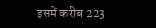इसमें करीब 223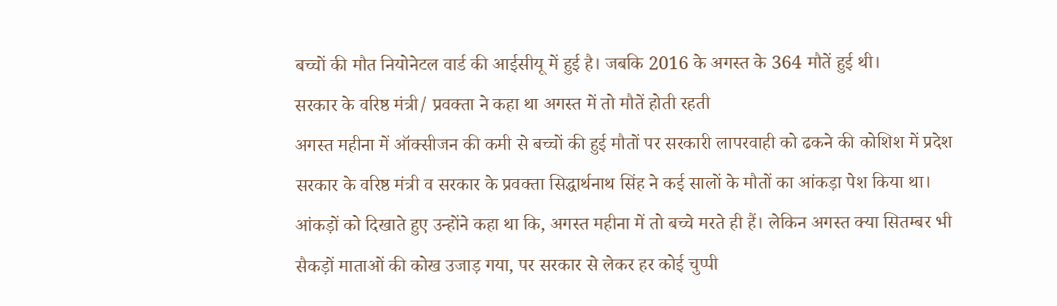बच्चों की मौत नियोनेटल वार्ड की आईसीयू में हुई है। जबकि 2016 के अगस्त के 364 मौतें हुई थी।
सरकार के वरिष्ठ मंत्री/ प्रवक्ता ने कहा था अगस्त में तो मौतें होती रहती
अगस्त महीना में ऑक्सीजन की कमी से बच्चों की हुई मौतों पर सरकारी लापरवाही को ढकने की कोशिश में प्रदेश सरकार के वरिष्ठ मंत्री व सरकार के प्रवक्ता सिद्धार्थनाथ सिंह ने कई सालों के मौतों का आंकड़ा पेश किया था। आंकड़ों को दिखाते हुए उन्होंने कहा था कि, अगस्त महीना में तो बच्चे मरते ही हैं। लेकिन अगस्त क्या सितम्बर भी सैकड़ों माताओं की कोख उजाड़ गया, पर सरकार से लेकर हर कोई चुप्पी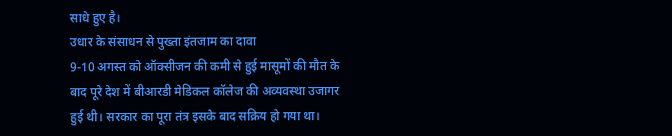साधे हुए है।
उधार के संसाधन से पुख्ता इंतजाम का दावा
9-10 अगस्त को ऑक्सीजन की कमी से हुई मासूमों की मौत के बाद पूरे देश में बीआरडी मेडिकल कॉलेज की अव्यवस्था उजागर हुई थी। सरकार का पूरा तंत्र इसके बाद सक्रिय हो गया था।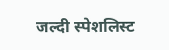जल्दी स्पेशलिस्ट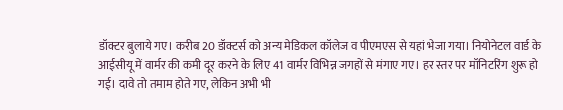डॉक्टर बुलाये गए। करीब 20 डॉक्टर्स को अन्य मेडिकल कॉलेज व पीएमएस से यहां भेजा गया। नियोनेटल वार्ड के आईसीयू में वार्मर की कमी दूर करने के लिए 41 वार्मर विभिन्न जगहों से मंगाए गए। हर स्तर पर मॉनिटरिंग शुरू हो गई। दावे तो तमाम होते गए, लेकिन अभी भी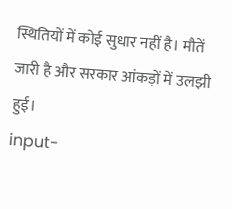स्थितियों में कोई सुधार नहीं है। मौतें जारी है और सरकार आंकड़ों में उलझी हुई।
input-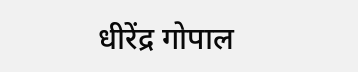धीरेंद्र गोपाल